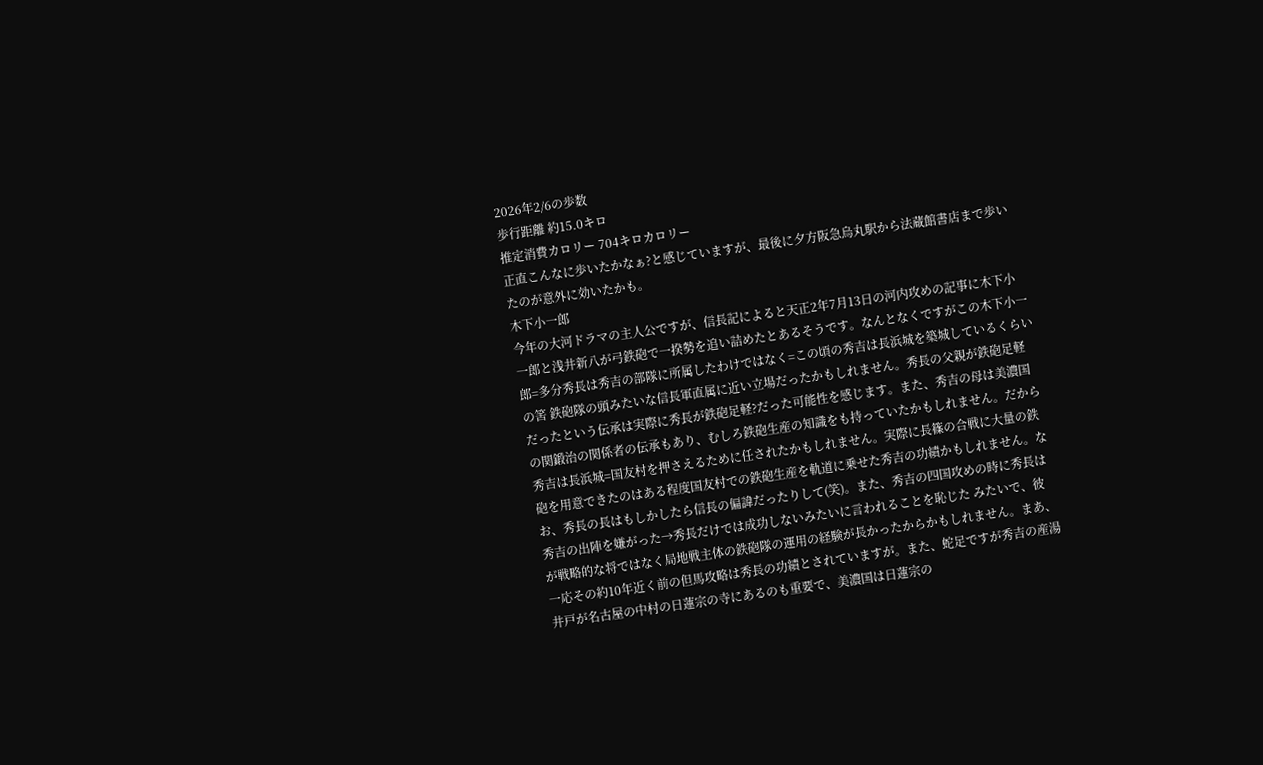2026年2/6の歩数
歩行距離 約15.0キロ
推定消費カロリー 704キロカロリー
正直こんなに歩いたかなぁ?と感じていますが、最後に夕方阪急烏丸駅から法蔵館書店まで歩いたのが意外に効いたかも。
木下小一郎
今年の大河ドラマの主人公ですが、信長記によると天正2年7月13日の河内攻めの記事に木下小一郎と浅井新八が弓鉄砲で一揆勢を追い詰めたとあるそうです。なんとなくですがこの木下小一郎=多分秀長は秀吉の部隊に所属したわけではなく=この頃の秀吉は長浜城を築城しているくらいの筈 鉄砲隊の頭みたいな信長軍直属に近い立場だったかもしれません。秀長の父親が鉄砲足軽だったという伝承は実際に秀長が鉄砲足軽?だった可能性を感じます。また、秀吉の母は美濃国の関鍛治の関係者の伝承もあり、むしろ鉄砲生産の知識をも持っていたかもしれません。だから秀吉は長浜城=国友村を押さえるために任されたかもしれません。実際に長篠の合戦に大量の鉄砲を用意できたのはある程度国友村での鉄砲生産を軌道に乗せた秀吉の功績かもしれません。なお、秀長の長はもしかしたら信長の偏諱だったりして(笑)。また、秀吉の四国攻めの時に秀長は秀吉の出陣を嫌がった→秀長だけでは成功しないみたいに言われることを恥じた みたいで、彼が戦略的な将ではなく局地戦主体の鉄砲隊の運用の経験が長かったからかもしれません。まあ、一応その約10年近く前の但馬攻略は秀長の功績とされていますが。また、蛇足ですが秀吉の産湯井戸が名古屋の中村の日蓮宗の寺にあるのも重要で、美濃国は日蓮宗の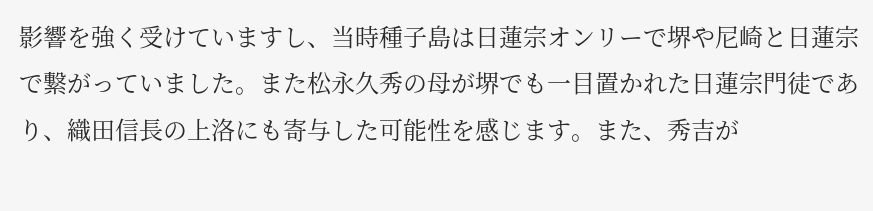影響を強く受けていますし、当時種子島は日蓮宗オンリーで堺や尼崎と日蓮宗で繋がっていました。また松永久秀の母が堺でも一目置かれた日蓮宗門徒であり、織田信長の上洛にも寄与した可能性を感じます。また、秀吉が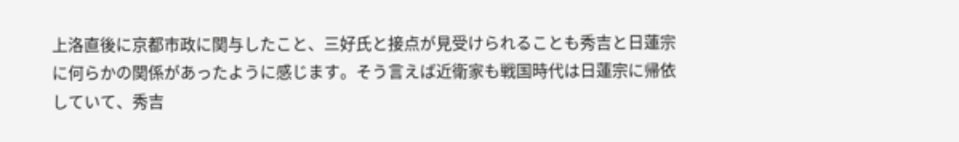上洛直後に京都市政に関与したこと、三好氏と接点が見受けられることも秀吉と日蓮宗に何らかの関係があったように感じます。そう言えば近衛家も戦国時代は日蓮宗に帰依していて、秀吉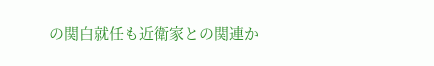の関白就任も近衛家との関連か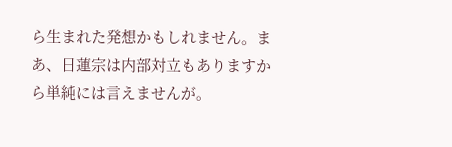ら生まれた発想かもしれません。まあ、日蓮宗は内部対立もありますから単純には言えませんが。